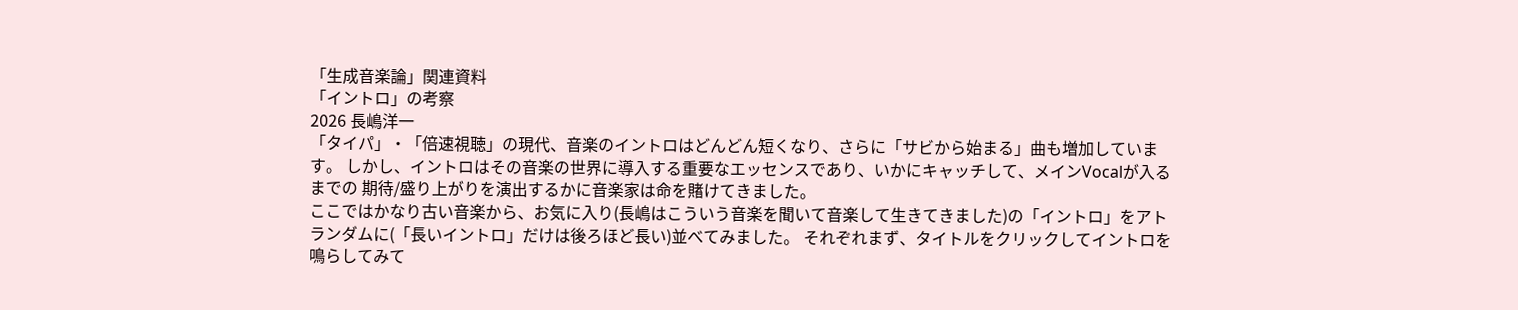「生成音楽論」関連資料
「イントロ」の考察
2026 長嶋洋一
「タイパ」・「倍速視聴」の現代、音楽のイントロはどんどん短くなり、さらに「サビから始まる」曲も増加しています。 しかし、イントロはその音楽の世界に導入する重要なエッセンスであり、いかにキャッチして、メインVocalが入るまでの 期待/盛り上がりを演出するかに音楽家は命を賭けてきました。
ここではかなり古い音楽から、お気に入り(長嶋はこういう音楽を聞いて音楽して生きてきました)の「イントロ」をアトランダムに(「長いイントロ」だけは後ろほど長い)並べてみました。 それぞれまず、タイトルをクリックしてイントロを鳴らしてみて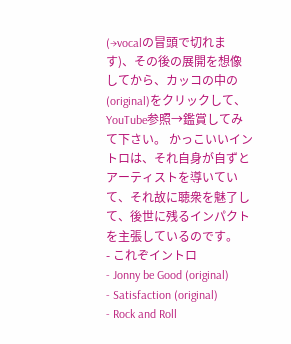(→vocalの冒頭で切れます)、その後の展開を想像してから、カッコの中の(original)をクリックして、YouTube参照→鑑賞してみて下さい。 かっこいいイントロは、それ自身が自ずとアーティストを導いていて、それ故に聴衆を魅了して、後世に残るインパクトを主張しているのです。
- これぞイントロ
- Jonny be Good (original)
- Satisfaction (original)
- Rock and Roll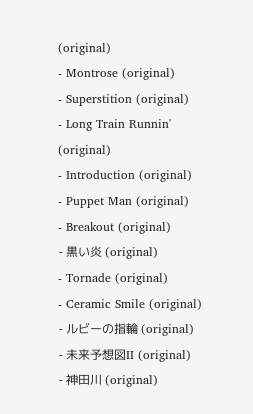(original)
- Montrose (original)
- Superstition (original)
- Long Train Runnin' (original)
- Introduction (original)
- Puppet Man (original)
- Breakout (original)
- 黒い炎 (original)
- Tornade (original)
- Ceramic Smile (original)
- ルビーの指輪 (original)
- 未来予想図II (original)
- 神田川 (original)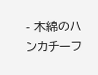- 木綿のハンカチーフ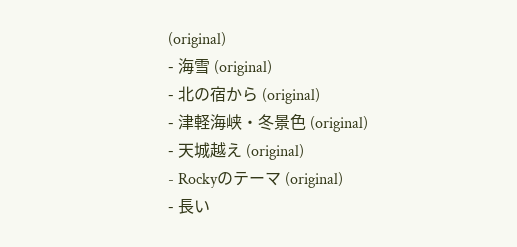(original)
- 海雪 (original)
- 北の宿から (original)
- 津軽海峡・冬景色 (original)
- 天城越え (original)
- Rockyのテーマ (original)
- 長い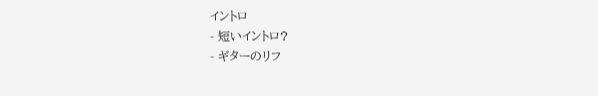イントロ
- 短いイントロ?
- ギターのリフ